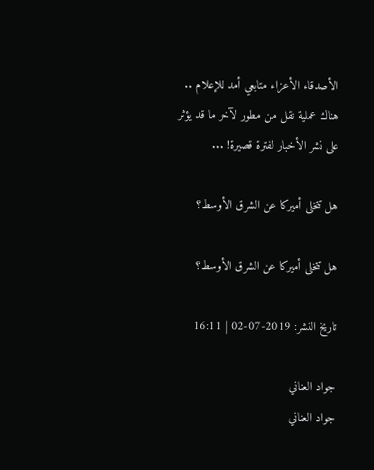الأصدقاء الأعزاء متابعي أمد للإعلام .. هناك عملية نقل من مطور لآخر ما قد يؤثر على نشر الأخبار لفترة قصيرة! ...

هل تتخلى أميركا عن الشرق الأوسط؟

هل تتخلى أميركا عن الشرق الأوسط؟

تاريخ النشر: 2019-07-02 | 16:11

جواد العناني
جواد العناني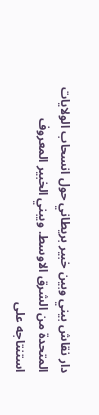دار نقاش بيني وبين خبير بريطاني حول انسحاب الولايات المتحدة من الشرق الاوسط. ويبني الخبير المعروف استنتاجه على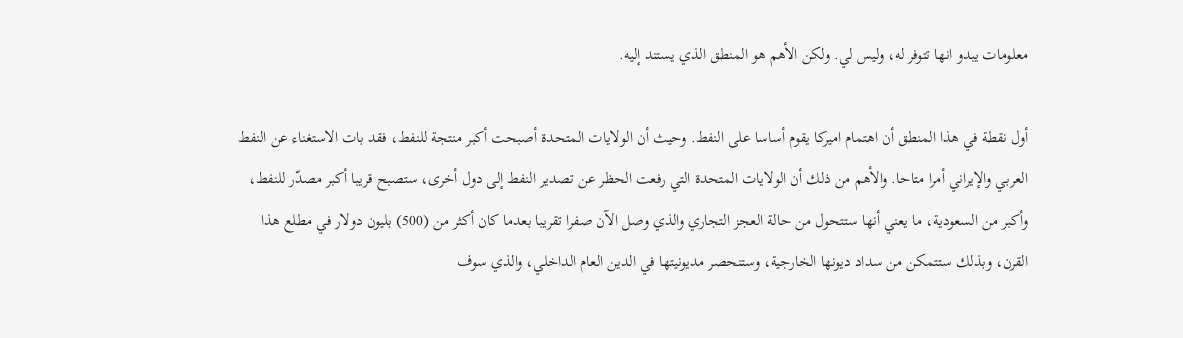معلومات يبدو انها تتوفر له، وليس لي. ولكن الأهم هو المنطق الذي يستند إليه.

أول نقطة في هذا المنطق أن اهتمام اميركا يقوم أساسا على النفط. وحيث أن الولايات المتحدة أصبحت أكبر منتجة للنفط، فقد بات الاستغناء عن النفط العربي والإيراني أمرا متاحا. والأهم من ذلك أن الولايات المتحدة التي رفعت الحظر عن تصدير النفط إلى دول أخرى، ستصبح قريبا أكبر مصدّر للنفط، وأكبر من السعودية، ما يعني أنها ستتحول من حالة العجز التجاري والذي وصل الآن صفرا تقريبا بعدما كان أكثر من (500) بليون دولار في مطلع هذا القرن، وبذلك ستتمكن من سداد ديونها الخارجية، وستنحصر مديونيتها في الدين العام الداخلي، والذي سوف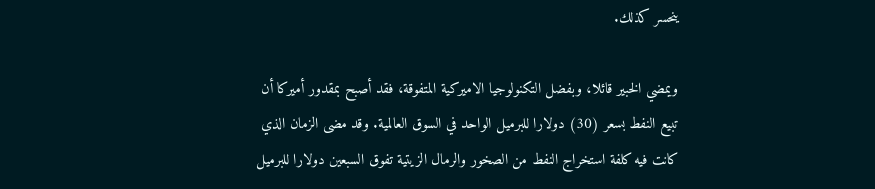ينحسر كذلك.

ويمضي الخبير قائلا، وبفضل التكنولوجيا الاميركية المتفوقة، فقد أصبح بمقدور أميركا أن تبيع النفط بسعر (30) دولارا للبرميل الواحد في السوق العالمية. وقد مضى الزمان الذي كانت فيه كلفة استخراج النفط من الصخور والرمال الزيتية تفوق السبعين دولارا للبرميل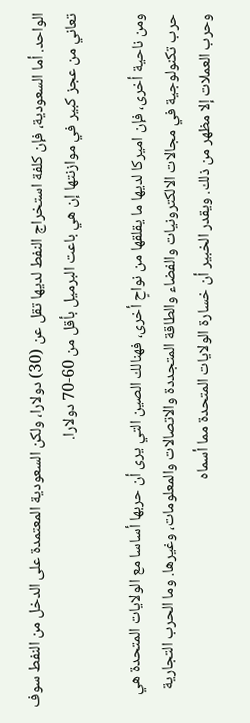الواحد. أما السعودية، فإن كلفة استخراج النفط لديها تقل عن (30) دولارا، ولكن السعودية المعتمدة على الدخل من النفط سوف تعاني من عجز كبير في موازنتها إن هي باعت البرميل بأقل من 60-70 دولارا.

ومن ناحية أخرى، فإن اميركا لديها ما يقلقها من نواحٍ أخرى، فهنالك الصين التي يرى أن حربها أساسا مع الولايات المتحدة هي حرب تكنولوجية في مجالات الالكترونيات والفضاء والطاقة المتجددة والاتصالات والمعلومات، وغيرها. وما الحرب التجارية وحرب العملات إلا مظهر من ذلك. ويقدر الخبير أن خسارة الولايات المتحدة مما أسماه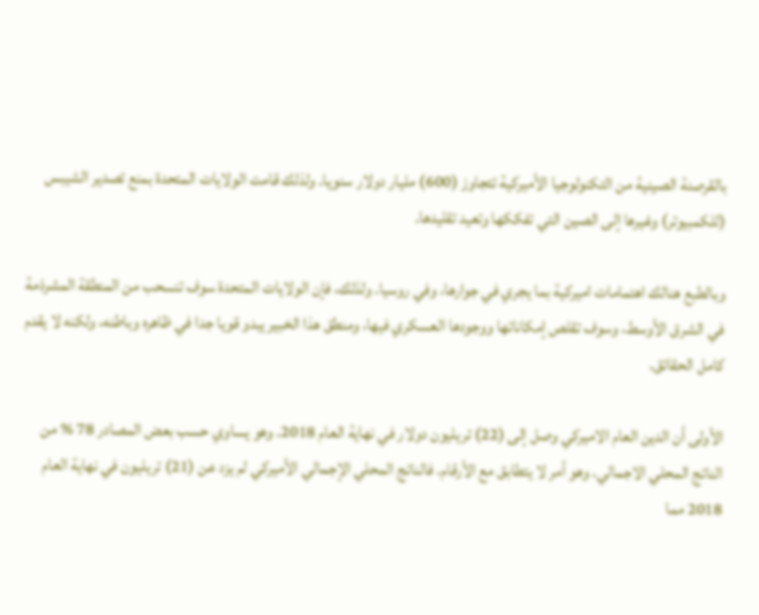بالقرصنة الصينية من التكنولوجيا الأميركية تتجاوز (600) مليار دولار سنويا. ولذلك قامت الولايات المتحدة بمنع تصدير الشيبس (للكمبيوتر) وغيرها إلى الصين التي تفككها وتعيد تقليدها.

وبالطبع هنالك اهتمامات اميركية بما يجري في جوارها، وفي روسيا. ولذلك، فإن الولايات المتحدة سوف تنسحب من المنطقة المشرذمة في الشرق الأوسط، وسوف تقلص إمكاناتها ووجودها العسكري فيها، ومنطق هذا الخبير يبدو قويا جدا في ظاهره وباطنه، ولكنه لا يقدم كامل الحقائق.

الأولى أن الدين العام الاميركي وصل إلى (22) تريليون دولار في نهاية العام 2018. وهو يساوي حسب بعض المصادر 78 % من الناتج المحلي الاجمالي. وهو أمر لا يتطابق مع الأرقام. فالناتج المحلي الإجمالي الأميركي لم يزد عن (21) تريليون في نهاية العام 2018 مما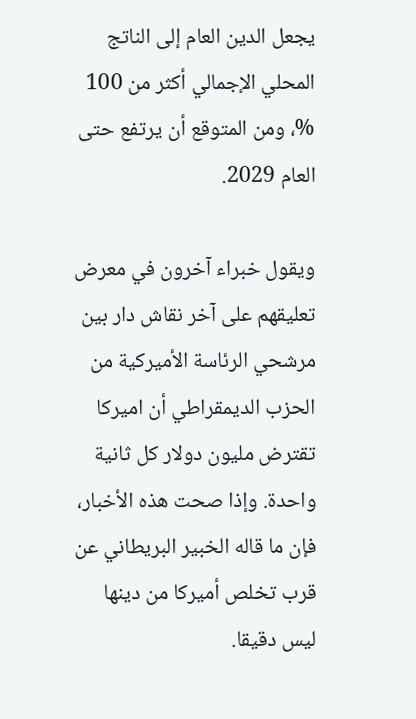يجعل الدين العام إلى الناتج المحلي الإجمالي أكثر من 100 %، ومن المتوقع أن يرتفع حتى العام 2029.

ويقول خبراء آخرون في معرض تعليقهم على آخر نقاش دار بين مرشحي الرئاسة الأميركية من الحزب الديمقراطي أن اميركا تقترض مليون دولار كل ثانية واحدة. وإذا صحت هذه الأخبار، فإن ما قاله الخبير البريطاني عن قرب تخلص أميركا من دينها ليس دقيقا.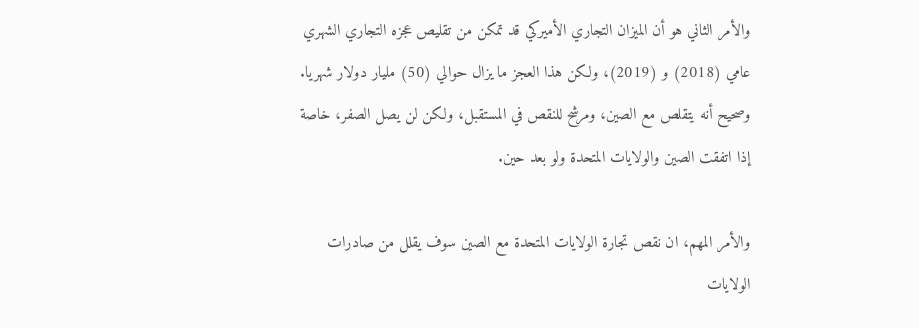والأمر الثاني هو أن الميزان التجاري الأميركي قد تمكن من تقليص عجزه التجاري الشهري عامي (2018) و (2019)، ولكن هذا العجز ما يزال حوالي (50) مليار دولار شهريا. وصحيح أنه يتقلص مع الصين، ومرشح للنقص في المستقبل، ولكن لن يصل الصفر، خاصة إذا اتفقت الصين والولايات المتحدة ولو بعد حين.

والأمر المهم، ان نقص تجارة الولايات المتحدة مع الصين سوف يقلل من صادرات الولايات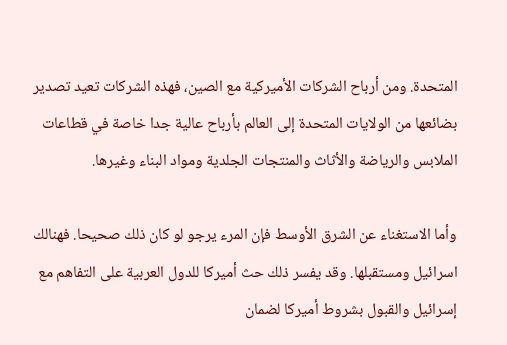المتحدة. ومن أرباح الشركات الأميركية مع الصين، فهذه الشركات تعيد تصدير بضائعها من الولايات المتحدة إلى العالم بأرباح عالية جدا خاصة في قطاعات الملابس والرياضة والأثاث والمنتجات الجلدية ومواد البناء وغيرها.

وأما الاستغناء عن الشرق الأوسط فإن المرء يرجو لو كان ذلك صحيحا. فهنالك اسرائيل ومستقبلها. وقد يفسر ذلك حث أميركا للدول العربية على التفاهم مع إسرائيل والقبول بشروط أميركا لضمان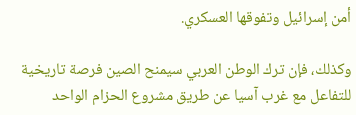أمن إسرائيل وتفوقها العسكري.

وكذلك، فإن ترك الوطن العربي سيمنح الصين فرصة تاريخية للتفاعل مع غرب آسيا عن طريق مشروع الحزام الواحد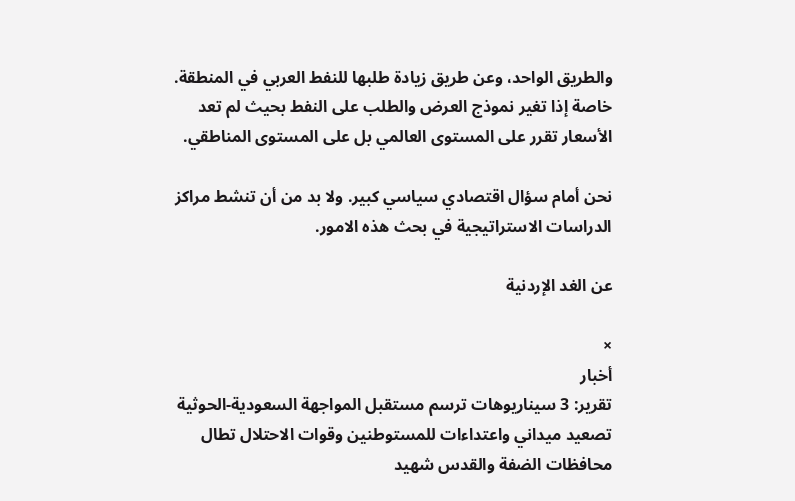والطريق الواحد، وعن طريق زيادة طلبها للنفط العربي في المنطقة. خاصة إذا تغير نموذج العرض والطلب على النفط بحيث لم تعد الأسعار تقرر على المستوى العالمي بل على المستوى المناطقي.

نحن أمام سؤال اقتصادي سياسي كبير. ولا بد من أن تنشط مراكز الدراسات الاستراتيجية في بحث هذه الامور.

عن الغد الإردنية

×
أخبار
تقرير: 3 سيناريوهات ترسم مستقبل المواجهة السعودية-الحوثية تصعيد ميداني واعتداءات للمستوطنين وقوات الاحتلال تطال محافظات الضفة والقدس شهيد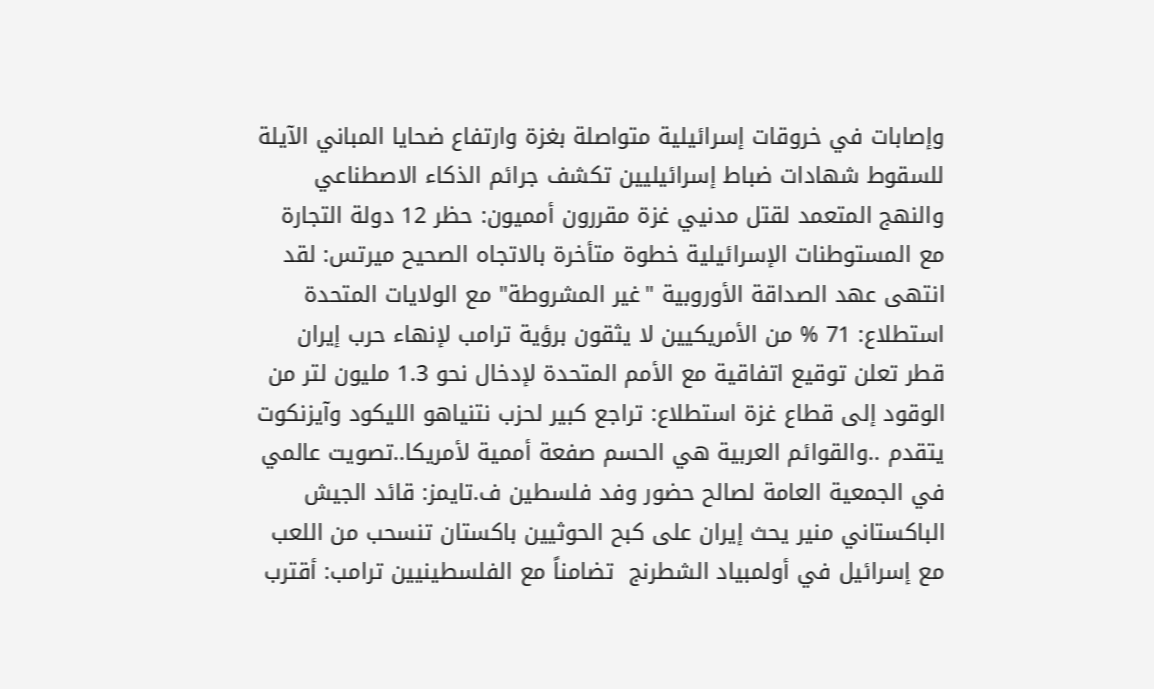وإصابات في خروقات إسرائيلية متواصلة بغزة وارتفاع ضحايا المباني الآيلة للسقوط شهادات ضباط إسرائيليين تكشف جرائم الذكاء الاصطناعي والنهج المتعمد لقتل مدنيي غزة مقررون أمميون: حظر 12 دولة التجارة مع المستوطنات الإسرائيلية خطوة متأخرة بالاتجاه الصحيح ميرتس: لقد انتهى عهد الصداقة الأوروبية "غير المشروطة" مع الولايات المتحدة استطلاع: 71 % من الأمريكيين لا يثقون برؤية ترامب لإنهاء حرب إيران قطر تعلن توقيع اتفاقية مع الأمم المتحدة لإدخال نحو 1.3 مليون لتر من الوقود إلى قطاع غزة استطلاع: تراجع كبير لحزب نتنياهو الليكود وآيزنكوت يتقدم ..والقوائم العربية هي الحسم صفعة أممية لأمريكا..تصويت عالمي في الجمعية العامة لصالح حضور وفد فلسطين ف.تايمز: قائد الجيش الباكستاني منير يحث إيران على كبح الحوثيين باكستان تنسحب من اللعب مع إسرائيل في أولمبياد الشطرنج  تضامناً مع الفلسطينيين ترامب: أقترب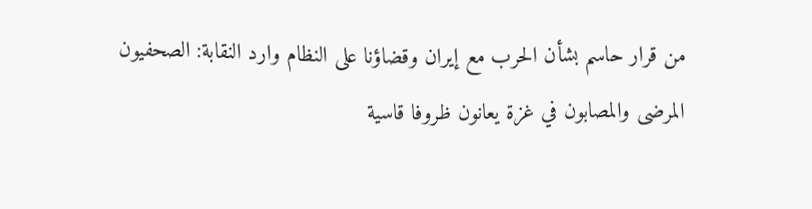من قرار حاسم بشأن الحرب مع إيران وقضاؤنا على النظام وارد النقابة: الصحفيون المرضى والمصابون في غزة يعانون ظروفا قاسية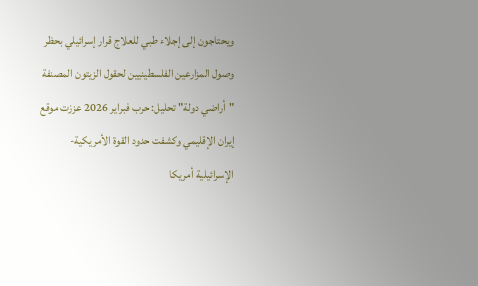ويحتاجون إلى إجلاء طبي للعلاج قرار إسرائيلي بحظر وصول المزارعين الفلسطينيين لحقول الزيتون المصنفة "أراضي دولة" تحليل: حرب فبراير 2026 عززت موقع إيران الإقليمي وكشفت حدود القوة الأمريكية-الإسرائيلية أمريكا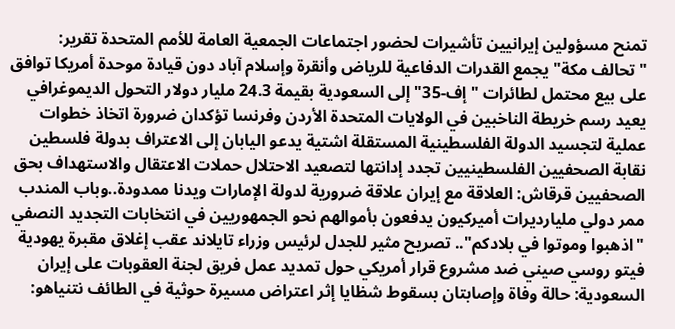تمنح مسؤولين إيرانيين تأشيرات لحضور اجتماعات الجمعية العامة للأمم المتحدة تقرير: "تحالف مكة" يجمع القدرات الدفاعية للرياض وأنقرة وإسلام آباد دون قيادة موحدة أمريكا توافق على بيع محتمل لطائرات "إف-35" إلى السعودية بقيمة 24.3 مليار دولار التحول الديموغرافي يعيد رسم خريطة الناخبين في الولايات المتحدة الأردن وفرنسا تؤكدان ضرورة اتخاذ خطوات عملية لتجسيد الدولة الفلسطينية المستقلة اشتية يدعو اليابان إلى الاعتراف بدولة فلسطين نقابة الصحفيين الفلسطينيين تجدد إدانتها لتصعيد الاحتلال حملات الاعتقال والاستهداف بحق الصحفيين قرقاش: العلاقة مع إيران علاقة ضرورية لدولة الإمارات ويدنا ممدودة..وباب المندب ممر دولي مليارديرات أميركيون يدفعون بأموالهم نحو الجمهوريين في انتخابات التجديد النصفي "اذهبوا وموتوا في بلادكم".. تصريح مثير للجدل لرئيس وزراء تايلاند عقب إغلاق مقبرة يهودية فيتو روسي صيني ضد مشروع قرار أمريكي حول تمديد عمل فريق لجنة العقوبات على إيران السعودية: حالة وفاة وإصابتان بسقوط شظايا إثر اعتراض مسيرة حوثية في الطائف نتنياهو: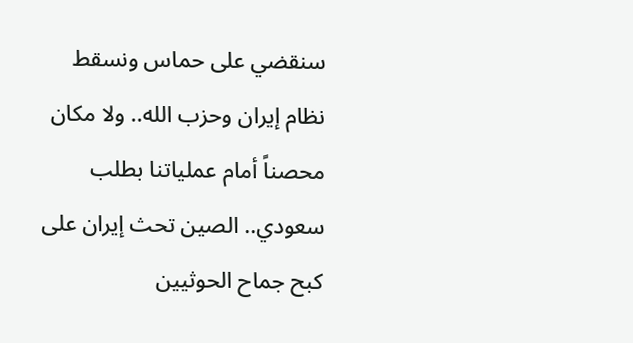سنقضي على حماس ونسقط نظام إيران وحزب الله.. ولا مكان محصناً أمام عملياتنا بطلب سعودي.. الصين تحث إيران على كبح جماح الحوثيين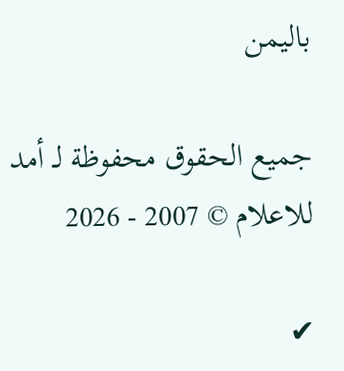باليمن

جميع الحقوق محفوظة لـ أمد للاعلام © 2007 - 2026

✔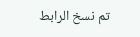تم نسخ الرابط